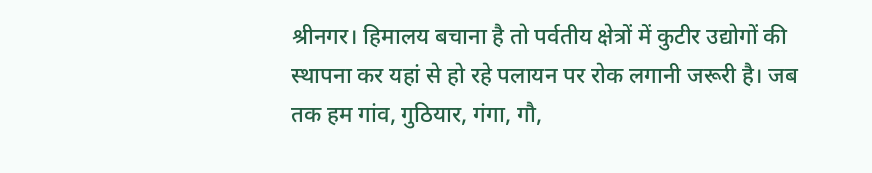श्रीनगर। हिमालय बचाना है तो पर्वतीय क्षेत्रों में कुटीर उद्योगों की स्थापना कर यहां से हो रहे पलायन पर रोक लगानी जरूरी है। जब तक हम गांव, गुठियार, गंगा, गौ,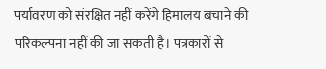पर्यावरण को संरक्षित नहीं करेंगे हिमालय बचाने की परिकल्पना नहीं की जा सकती है। पत्रकारों से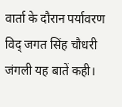वार्ता के दौरान पर्यावरण विद् जगत सिंह चौधरी जंगली यह बातें कही।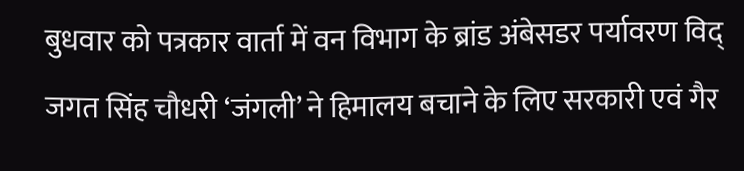बुधवार को पत्रकार वार्ता में वन विभाग के ब्रांड अंबेसडर पर्यावरण विद् जगत सिंह चौधरी ‘जंगली’ ने हिमालय बचाने के लिए सरकारी एवं गैर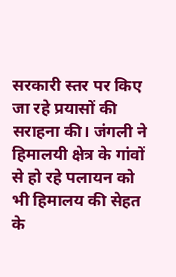सरकारी स्तर पर किए जा रहे प्रयासों की सराहना की। जंगली ने हिमालयी क्षेत्र के गांवों से हो रहे पलायन को भी हिमालय की सेहत के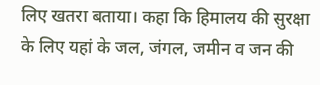लिए खतरा बताया। कहा कि हिमालय की सुरक्षा के लिए यहां के जल, जंगल, जमीन व जन की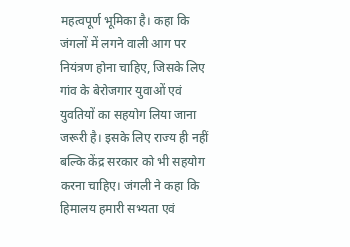महत्वपूर्ण भूमिका है। कहा कि जंगलों में लगने वाली आग पर नियंत्रण होना चाहिए, जिसके लिए गांव के बेरोजगार युवाओं एवं युवतियों का सहयोग लिया जाना जरूरी है। इसके लिए राज्य ही नहीं बल्कि केंद्र सरकार को भी सहयोग करना चाहिए। जंगली ने कहा कि हिमालय हमारी सभ्यता एवं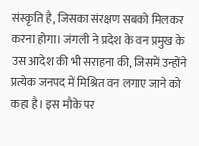संस्कृति है, जिसका संरक्षण सबको मिलकर करना होगा। जंगली ने प्रदेश के वन प्रमुख के उस आदेश की भी सराहना की, जिसमें उन्होंने प्रत्येक जनपद में मिश्रित वन लगाए जाने को कहा है। इस मौके पर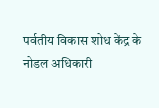पर्वतीय विकास शोध केंद्र के नोडल अधिकारी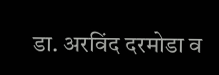डा. अरविंद दरमोडा व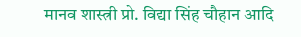मानव शास्त्री प्रो. विद्या सिंह चौहान आदि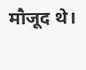मौजूद थे।